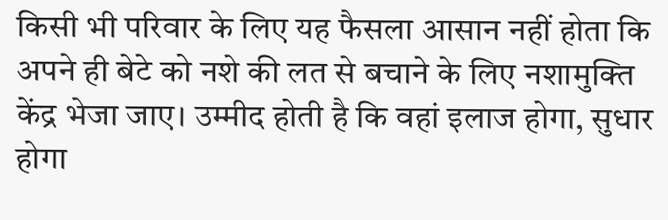किसी भी परिवार के लिए यह फैसला आसान नहीं होता कि अपने ही बेटे को नशे की लत से बचाने के लिए नशामुक्ति केंद्र भेजा जाए। उम्मीद होती है कि वहां इलाज होगा, सुधार होगा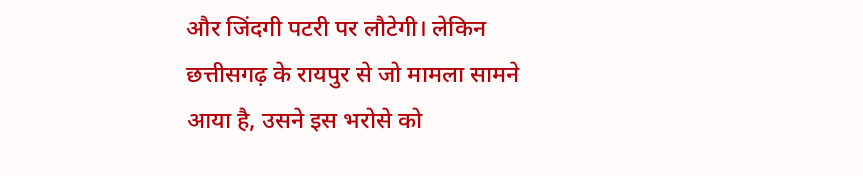और जिंदगी पटरी पर लौटेगी। लेकिन छत्तीसगढ़ के रायपुर से जो मामला सामने आया है, उसने इस भरोसे को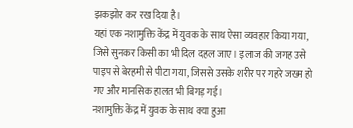झकझोर कर रख दिया है।
यहां एक नशामुक्ति केंद्र में युवक के साथ ऐसा व्यवहार किया गया, जिसे सुनकर किसी का भी दिल दहल जाए। इलाज की जगह उसे पाइप से बेरहमी से पीटा गया, जिससे उसके शरीर पर गहरे जख्म हो गए और मानसिक हालत भी बिगड़ गई।
नशामुक्ति केंद्र में युवक के साथ क्या हुआ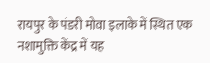रायपुर के पंडरी मोवा इलाके में स्थित एक नशामुक्ति केंद्र में यह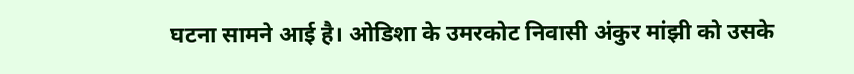घटना सामने आई है। ओडिशा के उमरकोट निवासी अंकुर मांझी को उसके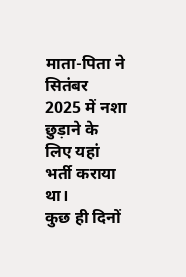माता-पिता ने सितंबर 2025 में नशा छुड़ाने के लिए यहां भर्ती कराया था।
कुछ ही दिनों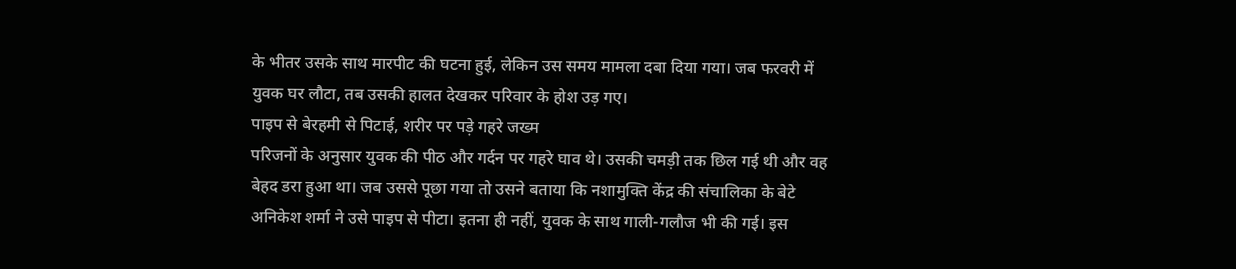के भीतर उसके साथ मारपीट की घटना हुई, लेकिन उस समय मामला दबा दिया गया। जब फरवरी में युवक घर लौटा, तब उसकी हालत देखकर परिवार के होश उड़ गए।
पाइप से बेरहमी से पिटाई, शरीर पर पड़े गहरे जख्म
परिजनों के अनुसार युवक की पीठ और गर्दन पर गहरे घाव थे। उसकी चमड़ी तक छिल गई थी और वह बेहद डरा हुआ था। जब उससे पूछा गया तो उसने बताया कि नशामुक्ति केंद्र की संचालिका के बेटे अनिकेश शर्मा ने उसे पाइप से पीटा। इतना ही नहीं, युवक के साथ गाली-गलौज भी की गई। इस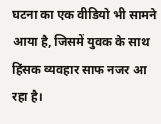घटना का एक वीडियो भी सामने आया है, जिसमें युवक के साथ हिंसक व्यवहार साफ नजर आ रहा है।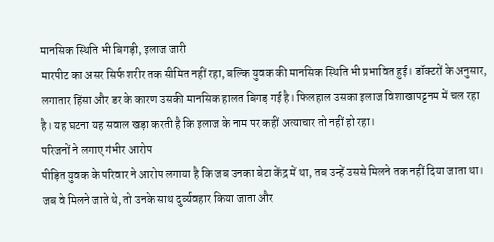मानसिक स्थिति भी बिगड़ी, इलाज जारी
मारपीट का असर सिर्फ शरीर तक सीमित नहीं रहा, बल्कि युवक की मानसिक स्थिति भी प्रभावित हुई। डॉक्टरों के अनुसार, लगातार हिंसा और डर के कारण उसकी मानसिक हालत बिगड़ गई है। फिलहाल उसका इलाज विशाखापट्टनम में चल रहा है। यह घटना यह सवाल खड़ा करती है कि इलाज के नाम पर कहीं अत्याचार तो नहीं हो रहा।
परिजनों ने लगाए गंभीर आरोप
पीड़ित युवक के परिवार ने आरोप लगाया है कि जब उनका बेटा केंद्र में था, तब उन्हें उससे मिलने तक नहीं दिया जाता था। जब वे मिलने जाते थे, तो उनके साथ दुर्व्यवहार किया जाता और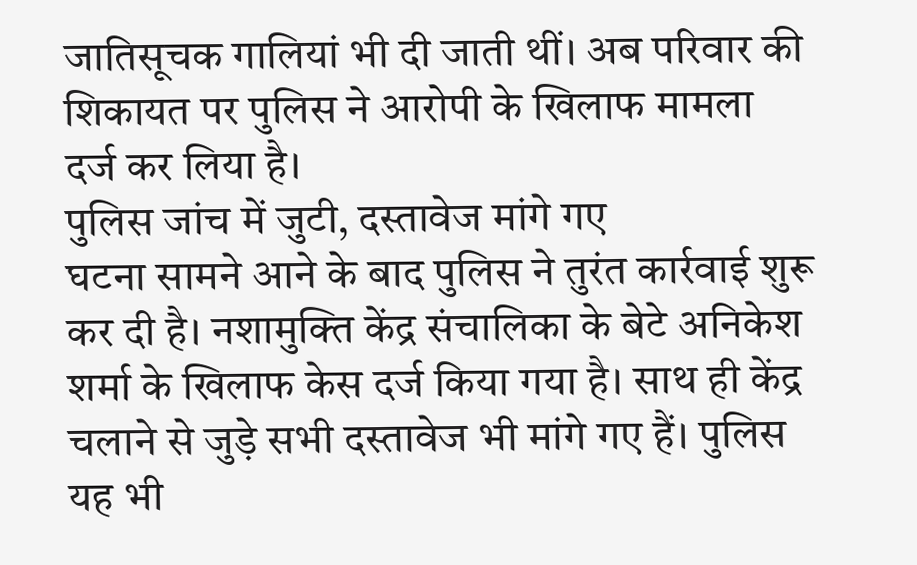जातिसूचक गालियां भी दी जाती थीं। अब परिवार की शिकायत पर पुलिस ने आरोपी के खिलाफ मामला दर्ज कर लिया है।
पुलिस जांच में जुटी, दस्तावेज मांगे गए
घटना सामने आने के बाद पुलिस ने तुरंत कार्रवाई शुरू कर दी है। नशामुक्ति केंद्र संचालिका के बेटे अनिकेश शर्मा के खिलाफ केस दर्ज किया गया है। साथ ही केंद्र चलाने से जुड़े सभी दस्तावेज भी मांगे गए हैं। पुलिस यह भी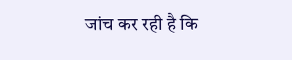जांच कर रही है कि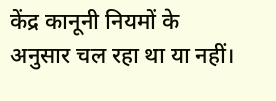केंद्र कानूनी नियमों के अनुसार चल रहा था या नहीं।